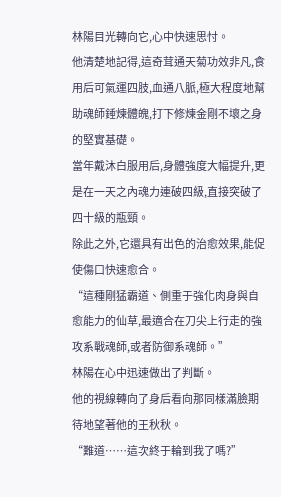林陽目光轉向它,心中快速思忖。
他清楚地記得,這奇茸通天菊功效非凡,食用后可氣運四肢,血通八脈,極大程度地幫助魂師錘煉體魄,打下修煉金剛不壞之身的堅實基礎。
當年戴沐白服用后,身體強度大幅提升,更是在一天之內魂力連破四級,直接突破了四十級的瓶頸。
除此之外,它還具有出色的治愈效果,能促使傷口快速愈合。
“這種剛猛霸道、側重于強化肉身與自愈能力的仙草,最適合在刀尖上行走的強攻系戰魂師,或者防御系魂師。”
林陽在心中迅速做出了判斷。
他的視線轉向了身后看向那同樣滿臉期待地望著他的王秋秋。
“難道……這次終于輪到我了嗎?”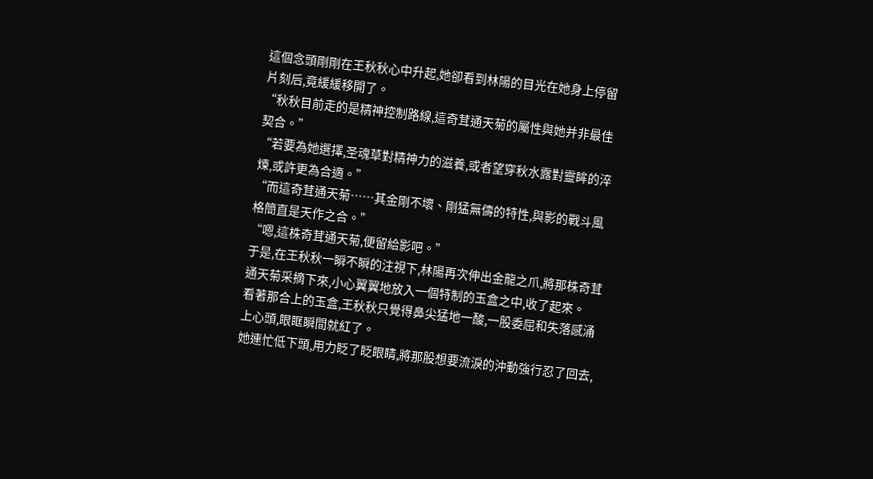這個念頭剛剛在王秋秋心中升起,她卻看到林陽的目光在她身上停留片刻后,竟緩緩移開了。
“秋秋目前走的是精神控制路線,這奇茸通天菊的屬性與她并非最佳契合。”
“若要為她選擇,圣魂草對精神力的滋養,或者望穿秋水露對靈眸的淬煉,或許更為合適。”
“而這奇茸通天菊……其金剛不壞、剛猛無儔的特性,與影的戰斗風格簡直是天作之合。”
“嗯,這株奇茸通天菊,便留給影吧。”
于是,在王秋秋一瞬不瞬的注視下,林陽再次伸出金龍之爪,將那株奇茸通天菊采摘下來,小心翼翼地放入一個特制的玉盒之中,收了起來。
看著那合上的玉盒,王秋秋只覺得鼻尖猛地一酸,一股委屈和失落感涌上心頭,眼眶瞬間就紅了。
她連忙低下頭,用力眨了眨眼睛,將那股想要流淚的沖動強行忍了回去,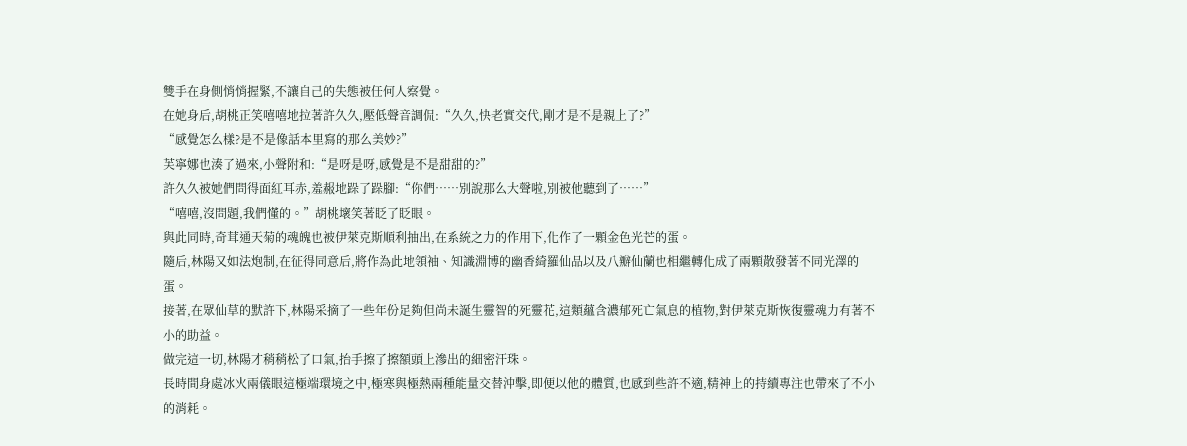雙手在身側悄悄握緊,不讓自己的失態被任何人察覺。
在她身后,胡桃正笑嘻嘻地拉著許久久,壓低聲音調侃:“久久,快老實交代,剛才是不是親上了?”
“感覺怎么樣?是不是像話本里寫的那么美妙?”
芙寧娜也湊了過來,小聲附和:“是呀是呀,感覺是不是甜甜的?”
許久久被她們問得面紅耳赤,羞赧地跺了跺腳:“你們……別說那么大聲啦,別被他聽到了……”
“嘻嘻,沒問題,我們懂的。”胡桃壞笑著眨了眨眼。
與此同時,奇茸通天菊的魂魄也被伊萊克斯順利抽出,在系統之力的作用下,化作了一顆金色光芒的蛋。
隨后,林陽又如法炮制,在征得同意后,將作為此地領袖、知識淵博的幽香綺羅仙品以及八瓣仙蘭也相繼轉化成了兩顆散發著不同光澤的蛋。
接著,在眾仙草的默許下,林陽采摘了一些年份足夠但尚未誕生靈智的死靈花,這類蘊含濃郁死亡氣息的植物,對伊萊克斯恢復靈魂力有著不小的助益。
做完這一切,林陽才稍稍松了口氣,抬手擦了擦額頭上滲出的細密汗珠。
長時間身處冰火兩儀眼這極端環境之中,極寒與極熱兩種能量交替沖擊,即便以他的體質,也感到些許不適,精神上的持續專注也帶來了不小的消耗。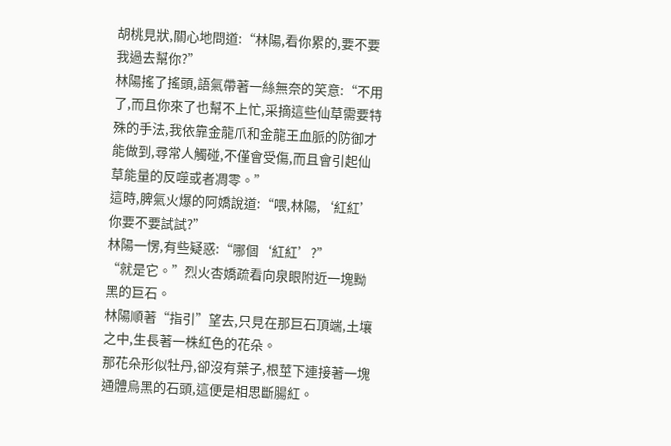胡桃見狀,關心地問道:“林陽,看你累的,要不要我過去幫你?”
林陽搖了搖頭,語氣帶著一絲無奈的笑意:“不用了,而且你來了也幫不上忙,采摘這些仙草需要特殊的手法,我依靠金龍爪和金龍王血脈的防御才能做到,尋常人觸碰,不僅會受傷,而且會引起仙草能量的反噬或者凋零。”
這時,脾氣火爆的阿嬌說道:“喂,林陽,‘紅紅’你要不要試試?”
林陽一愣,有些疑惑:“哪個‘紅紅’?”
“就是它。”烈火杏嬌疏看向泉眼附近一塊黝黑的巨石。
林陽順著“指引”望去,只見在那巨石頂端,土壤之中,生長著一株紅色的花朵。
那花朵形似牡丹,卻沒有葉子,根莖下連接著一塊通體烏黑的石頭,這便是相思斷腸紅。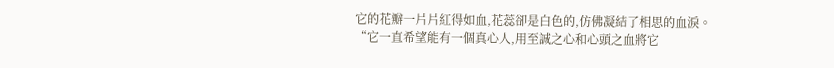它的花瓣一片片紅得如血,花蕊卻是白色的,仿佛凝結了相思的血淚。
“它一直希望能有一個真心人,用至誠之心和心頭之血將它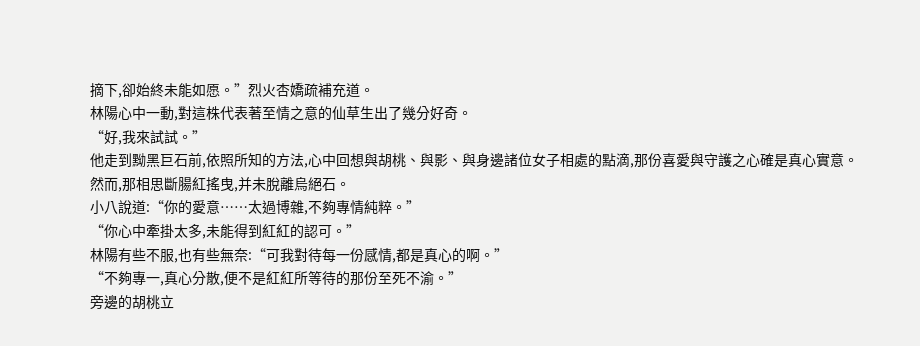摘下,卻始終未能如愿。”烈火杏嬌疏補充道。
林陽心中一動,對這株代表著至情之意的仙草生出了幾分好奇。
“好,我來試試。”
他走到黝黑巨石前,依照所知的方法,心中回想與胡桃、與影、與身邊諸位女子相處的點滴,那份喜愛與守護之心確是真心實意。
然而,那相思斷腸紅搖曳,并未脫離烏絕石。
小八說道:“你的愛意……太過博雜,不夠專情純粹。”
“你心中牽掛太多,未能得到紅紅的認可。”
林陽有些不服,也有些無奈:“可我對待每一份感情,都是真心的啊。”
“不夠專一,真心分散,便不是紅紅所等待的那份至死不渝。”
旁邊的胡桃立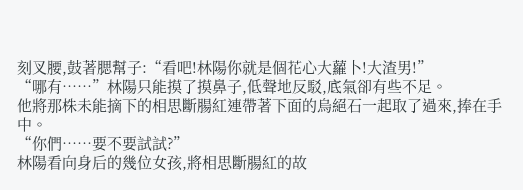刻叉腰,鼓著腮幫子:“看吧!林陽你就是個花心大蘿卜!大渣男!”
“哪有……”林陽只能摸了摸鼻子,低聲地反駁,底氣卻有些不足。
他將那株未能摘下的相思斷腸紅連帶著下面的烏絕石一起取了過來,捧在手中。
“你們……要不要試試?”
林陽看向身后的幾位女孩,將相思斷腸紅的故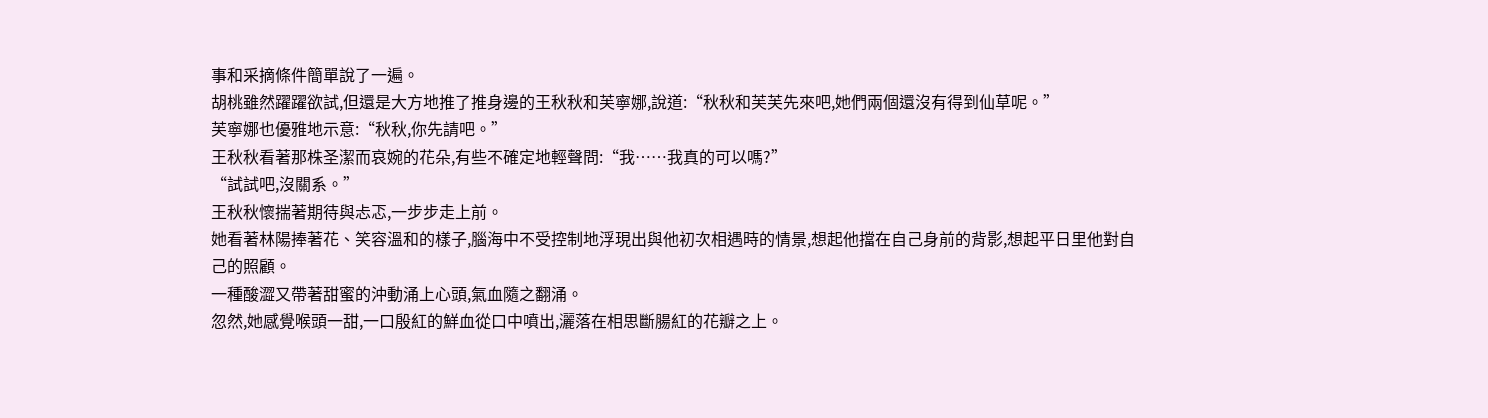事和采摘條件簡單說了一遍。
胡桃雖然躍躍欲試,但還是大方地推了推身邊的王秋秋和芙寧娜,說道:“秋秋和芙芙先來吧,她們兩個還沒有得到仙草呢。”
芙寧娜也優雅地示意:“秋秋,你先請吧。”
王秋秋看著那株圣潔而哀婉的花朵,有些不確定地輕聲問:“我……我真的可以嗎?”
“試試吧,沒關系。”
王秋秋懷揣著期待與忐忑,一步步走上前。
她看著林陽捧著花、笑容溫和的樣子,腦海中不受控制地浮現出與他初次相遇時的情景,想起他擋在自己身前的背影,想起平日里他對自己的照顧。
一種酸澀又帶著甜蜜的沖動涌上心頭,氣血隨之翻涌。
忽然,她感覺喉頭一甜,一口殷紅的鮮血從口中噴出,灑落在相思斷腸紅的花瓣之上。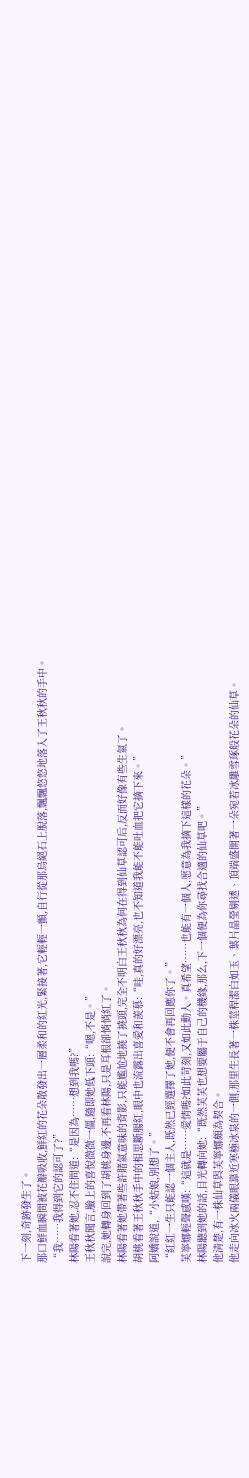下一刻,奇跡發生了。
那口鮮血瞬間被花瓣吸收,鮮紅的花朵散發出一層柔和的紅光,緊接著,它輕輕一顫,自行從那烏絕石上脫落,飄飄悠悠地落入了王秋秋的手中。
“我……我得到它的認可了?”
林陽看著她,忍不住問道:“是因為……想到我嗎?”
王秋秋聞言,臉上的喜悅微微一僵,隨即她低下頭:“嗯,不是。”
說完,她轉身回到了胡桃身邊,不再看林陽,只是耳根卻悄悄紅了。
林陽看著她帶著些許賭氣意味的背影,只能尷尬地撓了撓頭,完全不明白王秋秋為何在得到仙草認可后,反而好像有些生氣了。
胡桃看著王秋秋手中的相思斷腸紅,眼中也流露出喜愛和羨慕:“哇,真的好漂亮,也不知道我能不能吐血把它摘下來。”
阿嬌說道,“小姑娘,別想了。”
“紅紅一生只能認一個主人,既然已經選擇了她,便不會再回應你了。”
芙寧娜輕聲感嘆:“這就是……愛情嗎?如此苛刻,又如此動人。真希望……也能有一個人,愿意為我摘下這樣的花朵。”
林陽聽到她的話,目光轉向她:“既然芙芙也想要屬于自己的機緣,那么,下一個便為你尋找合適的仙草吧。”
他清楚,有一株仙草與芙寧娜頗為契合。
他走向冰火兩儀眼靠近寒極冰泉的一側,那里生長著一株莖稈潔白如玉、葉片晶瑩剔透、頂端盛開著一朵宛若冰雕雪琢般花朵的仙草。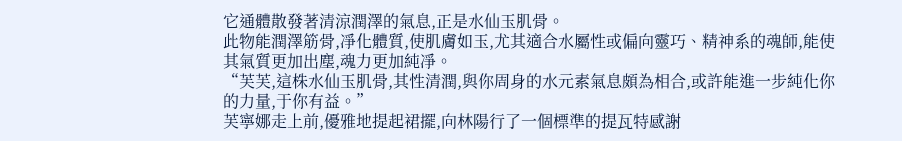它通體散發著清涼潤澤的氣息,正是水仙玉肌骨。
此物能潤澤筋骨,凈化體質,使肌膚如玉,尤其適合水屬性或偏向靈巧、精神系的魂師,能使其氣質更加出塵,魂力更加純凈。
“芙芙,這株水仙玉肌骨,其性清潤,與你周身的水元素氣息頗為相合,或許能進一步純化你的力量,于你有益。”
芙寧娜走上前,優雅地提起裙擺,向林陽行了一個標準的提瓦特感謝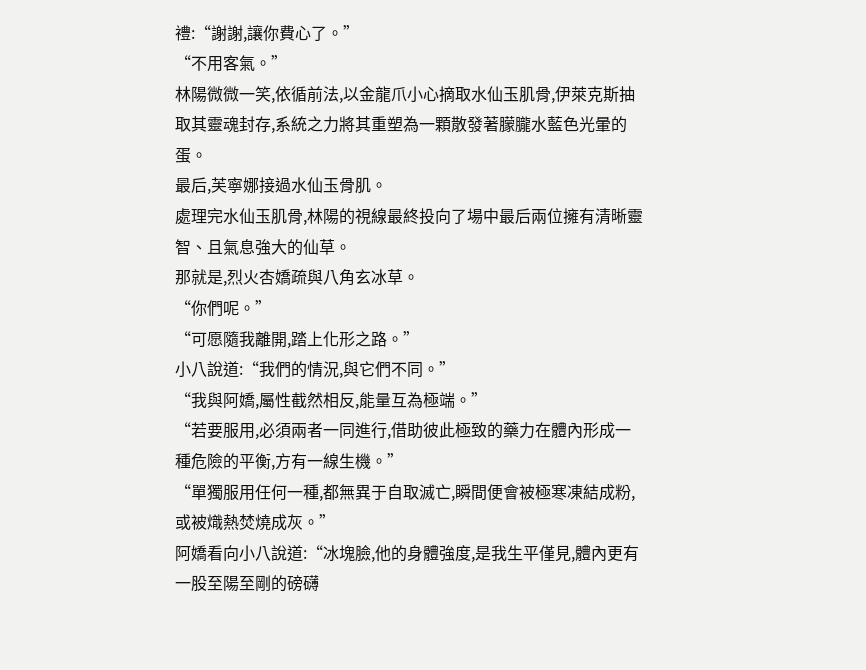禮:“謝謝,讓你費心了。”
“不用客氣。”
林陽微微一笑,依循前法,以金龍爪小心摘取水仙玉肌骨,伊萊克斯抽取其靈魂封存,系統之力將其重塑為一顆散發著朦朧水藍色光暈的蛋。
最后,芙寧娜接過水仙玉骨肌。
處理完水仙玉肌骨,林陽的視線最終投向了場中最后兩位擁有清晰靈智、且氣息強大的仙草。
那就是,烈火杏嬌疏與八角玄冰草。
“你們呢。”
“可愿隨我離開,踏上化形之路。”
小八說道:“我們的情況,與它們不同。”
“我與阿嬌,屬性截然相反,能量互為極端。”
“若要服用,必須兩者一同進行,借助彼此極致的藥力在體內形成一種危險的平衡,方有一線生機。”
“單獨服用任何一種,都無異于自取滅亡,瞬間便會被極寒凍結成粉,或被熾熱焚燒成灰。”
阿嬌看向小八說道:“冰塊臉,他的身體強度,是我生平僅見,體內更有一股至陽至剛的磅礴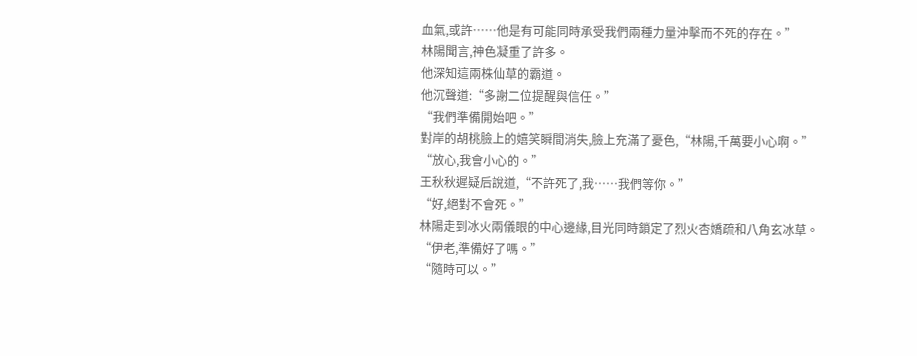血氣,或許……他是有可能同時承受我們兩種力量沖擊而不死的存在。”
林陽聞言,神色凝重了許多。
他深知這兩株仙草的霸道。
他沉聲道:“多謝二位提醒與信任。”
“我們準備開始吧。”
對岸的胡桃臉上的嬉笑瞬間消失,臉上充滿了憂色,“林陽,千萬要小心啊。”
“放心,我會小心的。”
王秋秋遲疑后說道,“不許死了,我……我們等你。”
“好,絕對不會死。”
林陽走到冰火兩儀眼的中心邊緣,目光同時鎖定了烈火杏嬌疏和八角玄冰草。
“伊老,準備好了嗎。”
“隨時可以。”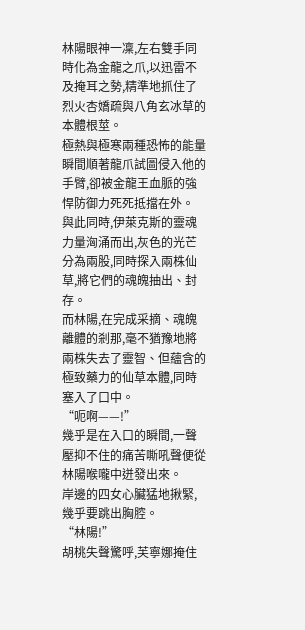林陽眼神一凜,左右雙手同時化為金龍之爪,以迅雷不及掩耳之勢,精準地抓住了烈火杏嬌疏與八角玄冰草的本體根莖。
極熱與極寒兩種恐怖的能量瞬間順著龍爪試圖侵入他的手臂,卻被金龍王血脈的強悍防御力死死抵擋在外。
與此同時,伊萊克斯的靈魂力量洶涌而出,灰色的光芒分為兩股,同時探入兩株仙草,將它們的魂魄抽出、封存。
而林陽,在完成采摘、魂魄離體的剎那,毫不猶豫地將兩株失去了靈智、但蘊含的極致藥力的仙草本體,同時塞入了口中。
“呃啊——!”
幾乎是在入口的瞬間,一聲壓抑不住的痛苦嘶吼聲便從林陽喉嚨中迸發出來。
岸邊的四女心臟猛地揪緊,幾乎要跳出胸腔。
“林陽!”
胡桃失聲驚呼,芙寧娜掩住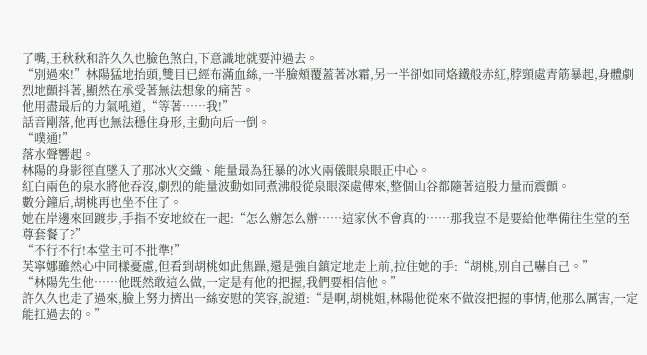了嘴,王秋秋和許久久也臉色煞白,下意識地就要沖過去。
“別過來!”林陽猛地抬頭,雙目已經布滿血絲,一半臉頰覆蓋著冰霜,另一半卻如同烙鐵般赤紅,脖頸處青筋暴起,身體劇烈地顫抖著,顯然在承受著無法想象的痛苦。
他用盡最后的力氣吼道,“等著……我!”
話音剛落,他再也無法穩住身形,主動向后一倒。
“噗通!”
落水聲響起。
林陽的身影徑直墜入了那冰火交織、能量最為狂暴的冰火兩儀眼泉眼正中心。
紅白兩色的泉水將他吞沒,劇烈的能量波動如同煮沸般從泉眼深處傳來,整個山谷都隨著這股力量而震顫。
數分鐘后,胡桃再也坐不住了。
她在岸邊來回踱步,手指不安地絞在一起:“怎么辦怎么辦……這家伙不會真的……那我豈不是要給他準備往生堂的至尊套餐了?”
“不行不行!本堂主可不批準!”
芙寧娜雖然心中同樣憂慮,但看到胡桃如此焦躁,還是強自鎮定地走上前,拉住她的手:“胡桃,別自己嚇自己。”
“林陽先生他……他既然敢這么做,一定是有他的把握,我們要相信他。”
許久久也走了過來,臉上努力擠出一絲安慰的笑容,說道:“是啊,胡桃姐,林陽他從來不做沒把握的事情,他那么厲害,一定能扛過去的。”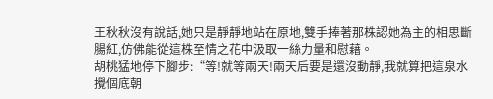王秋秋沒有說話,她只是靜靜地站在原地,雙手捧著那株認她為主的相思斷腸紅,仿佛能從這株至情之花中汲取一絲力量和慰藉。
胡桃猛地停下腳步:“等!就等兩天!兩天后要是還沒動靜,我就算把這泉水攪個底朝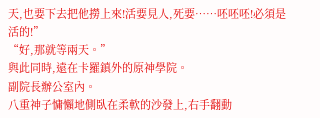天,也要下去把他撈上來!活要見人,死要……呸呸呸!必須是活的!”
“好,那就等兩天。”
與此同時,遠在卡羅鎮外的原神學院。
副院長辦公室內。
八重神子慵懶地側臥在柔軟的沙發上,右手翻動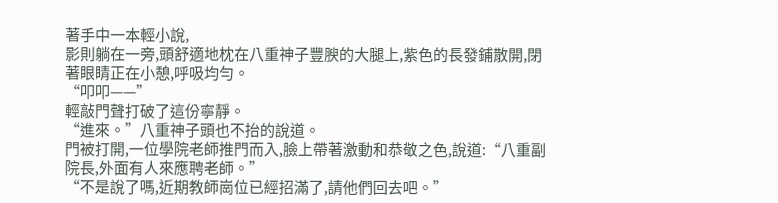著手中一本輕小說,
影則躺在一旁,頭舒適地枕在八重神子豐腴的大腿上,紫色的長發鋪散開,閉著眼睛正在小憩,呼吸均勻。
“叩叩——”
輕敲門聲打破了這份寧靜。
“進來。”八重神子頭也不抬的說道。
門被打開,一位學院老師推門而入,臉上帶著激動和恭敬之色,說道:“八重副院長,外面有人來應聘老師。”
“不是說了嗎,近期教師崗位已經招滿了,請他們回去吧。”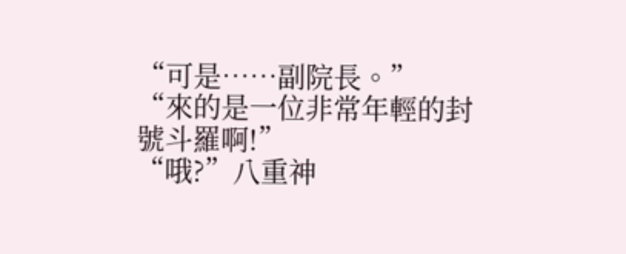“可是……副院長。”
“來的是一位非常年輕的封號斗羅啊!”
“哦?”八重神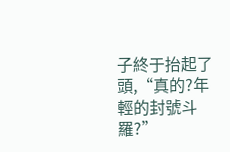子終于抬起了頭,“真的?年輕的封號斗羅?”